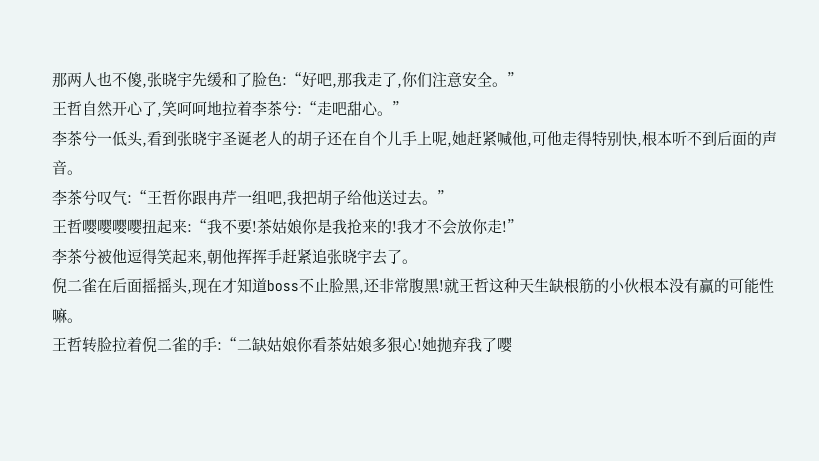那两人也不傻,张晓宇先缓和了脸色:“好吧,那我走了,你们注意安全。”
王哲自然开心了,笑呵呵地拉着李茶兮:“走吧甜心。”
李茶兮一低头,看到张晓宇圣诞老人的胡子还在自个儿手上呢,她赶紧喊他,可他走得特别快,根本听不到后面的声音。
李茶兮叹气:“王哲你跟冉芹一组吧,我把胡子给他送过去。”
王哲嘤嘤嘤嘤扭起来:“我不要!茶姑娘你是我抢来的!我才不会放你走!”
李茶兮被他逗得笑起来,朝他挥挥手赶紧追张晓宇去了。
倪二雀在后面摇摇头,现在才知道boss不止脸黑,还非常腹黑!就王哲这种天生缺根筋的小伙根本没有赢的可能性嘛。
王哲转脸拉着倪二雀的手:“二缺姑娘你看茶姑娘多狠心!她抛弃我了嘤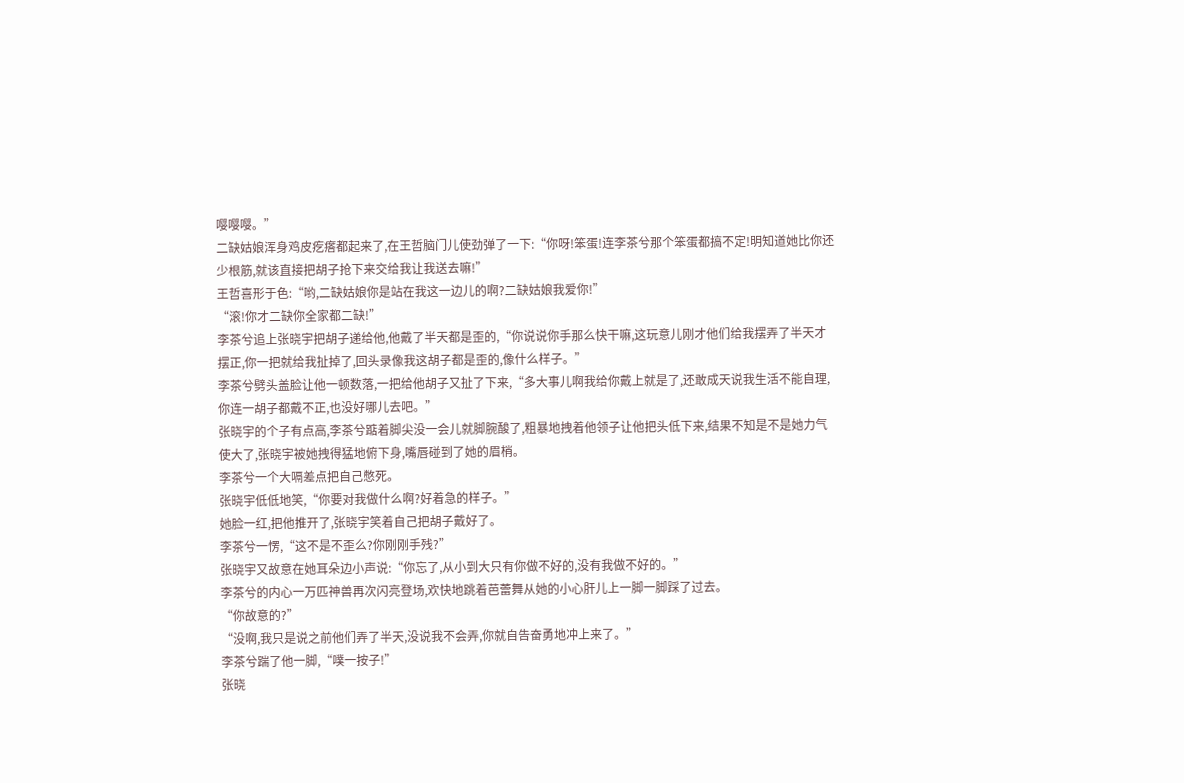嘤嘤嘤。”
二缺姑娘浑身鸡皮疙瘩都起来了,在王哲脑门儿使劲弹了一下:“你呀!笨蛋!连李茶兮那个笨蛋都搞不定!明知道她比你还少根筋,就该直接把胡子抢下来交给我让我送去嘛!”
王哲喜形于色:“哟,二缺姑娘你是站在我这一边儿的啊?二缺姑娘我爱你!”
“滚!你才二缺你全家都二缺!”
李茶兮追上张晓宇把胡子递给他,他戴了半天都是歪的,“你说说你手那么快干嘛,这玩意儿刚才他们给我摆弄了半天才摆正,你一把就给我扯掉了,回头录像我这胡子都是歪的,像什么样子。”
李茶兮劈头盖脸让他一顿数落,一把给他胡子又扯了下来,“多大事儿啊我给你戴上就是了,还敢成天说我生活不能自理,你连一胡子都戴不正,也没好哪儿去吧。”
张晓宇的个子有点高,李茶兮踮着脚尖没一会儿就脚腕酸了,粗暴地拽着他领子让他把头低下来,结果不知是不是她力气使大了,张晓宇被她拽得猛地俯下身,嘴唇碰到了她的眉梢。
李茶兮一个大嗝差点把自己憋死。
张晓宇低低地笑,“你要对我做什么啊?好着急的样子。”
她脸一红,把他推开了,张晓宇笑着自己把胡子戴好了。
李茶兮一愣,“这不是不歪么?你刚刚手残?”
张晓宇又故意在她耳朵边小声说:“你忘了,从小到大只有你做不好的,没有我做不好的。”
李茶兮的内心一万匹神兽再次闪亮登场,欢快地跳着芭蕾舞从她的小心肝儿上一脚一脚踩了过去。
“你故意的?”
“没啊,我只是说之前他们弄了半天,没说我不会弄,你就自告奋勇地冲上来了。”
李茶兮踹了他一脚,“噗一按子!”
张晓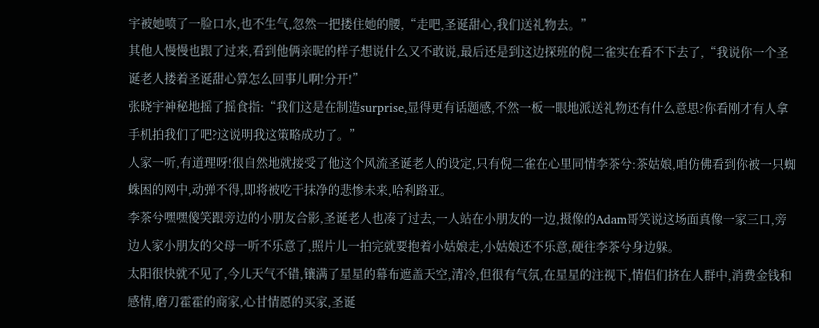宇被她喷了一脸口水,也不生气,忽然一把搂住她的腰,“走吧,圣诞甜心,我们送礼物去。”
其他人慢慢也跟了过来,看到他俩亲昵的样子想说什么又不敢说,最后还是到这边探班的倪二雀实在看不下去了,“我说你一个圣诞老人搂着圣诞甜心算怎么回事儿啊!分开!”
张晓宇神秘地摇了摇食指:“我们这是在制造surprise,显得更有话题感,不然一板一眼地派送礼物还有什么意思?你看刚才有人拿手机拍我们了吧?这说明我这策略成功了。”
人家一听,有道理呀!很自然地就接受了他这个风流圣诞老人的设定,只有倪二雀在心里同情李茶兮:茶姑娘,咱仿佛看到你被一只蜘蛛困的网中,动弹不得,即将被吃干抹净的悲惨未来,哈利路亚。
李茶兮嘿嘿傻笑跟旁边的小朋友合影,圣诞老人也凑了过去,一人站在小朋友的一边,摄像的Adam哥笑说这场面真像一家三口,旁边人家小朋友的父母一听不乐意了,照片儿一拍完就要抱着小姑娘走,小姑娘还不乐意,硬往李茶兮身边躲。
太阳很快就不见了,今儿天气不错,镶满了星星的幕布遮盖天空,清冷,但很有气氛,在星星的注视下,情侣们挤在人群中,消费金钱和感情,磨刀霍霍的商家,心甘情愿的买家,圣诞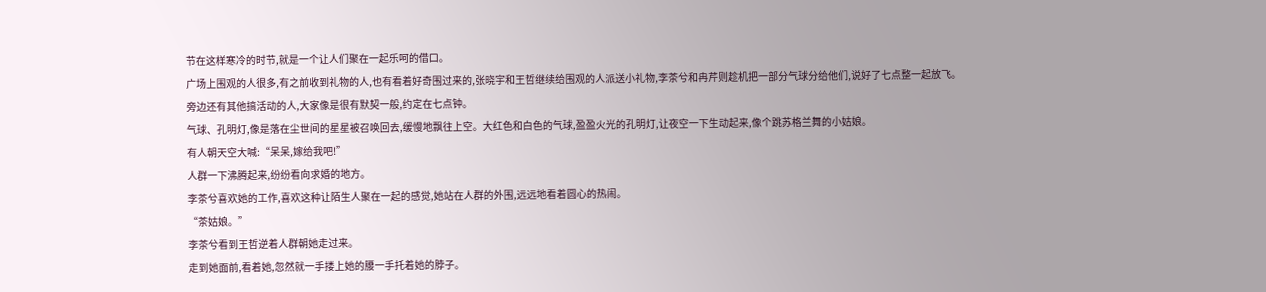节在这样寒冷的时节,就是一个让人们聚在一起乐呵的借口。
广场上围观的人很多,有之前收到礼物的人,也有看着好奇围过来的,张晓宇和王哲继续给围观的人派送小礼物,李茶兮和冉芹则趁机把一部分气球分给他们,说好了七点整一起放飞。
旁边还有其他搞活动的人,大家像是很有默契一般,约定在七点钟。
气球、孔明灯,像是落在尘世间的星星被召唤回去,缓慢地飘往上空。大红色和白色的气球,盈盈火光的孔明灯,让夜空一下生动起来,像个跳苏格兰舞的小姑娘。
有人朝天空大喊:“呆呆,嫁给我吧!”
人群一下沸腾起来,纷纷看向求婚的地方。
李茶兮喜欢她的工作,喜欢这种让陌生人聚在一起的感觉,她站在人群的外围,远远地看着圆心的热闹。
“茶姑娘。”
李茶兮看到王哲逆着人群朝她走过来。
走到她面前,看着她,忽然就一手搂上她的腰一手托着她的脖子。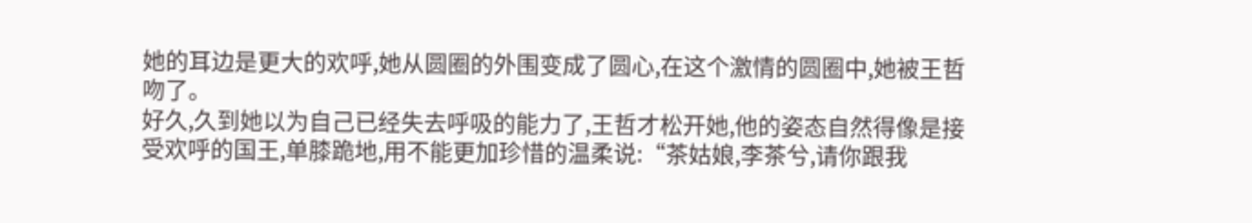她的耳边是更大的欢呼,她从圆圈的外围变成了圆心,在这个激情的圆圈中,她被王哲吻了。
好久,久到她以为自己已经失去呼吸的能力了,王哲才松开她,他的姿态自然得像是接受欢呼的国王,单膝跪地,用不能更加珍惜的温柔说:“茶姑娘,李茶兮,请你跟我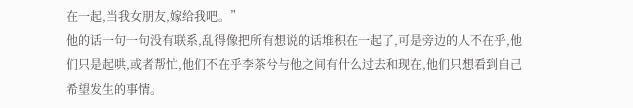在一起,当我女朋友,嫁给我吧。”
他的话一句一句没有联系,乱得像把所有想说的话堆积在一起了,可是旁边的人不在乎,他们只是起哄,或者帮忙,他们不在乎李茶兮与他之间有什么过去和现在,他们只想看到自己希望发生的事情。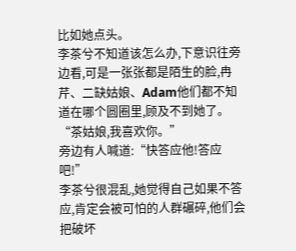比如她点头。
李茶兮不知道该怎么办,下意识往旁边看,可是一张张都是陌生的脸,冉芹、二缺姑娘、Adam他们都不知道在哪个圆圈里,顾及不到她了。
“茶姑娘,我喜欢你。”
旁边有人喊道:“快答应他!答应吧!”
李茶兮很混乱,她觉得自己如果不答应,肯定会被可怕的人群碾碎,他们会把破坏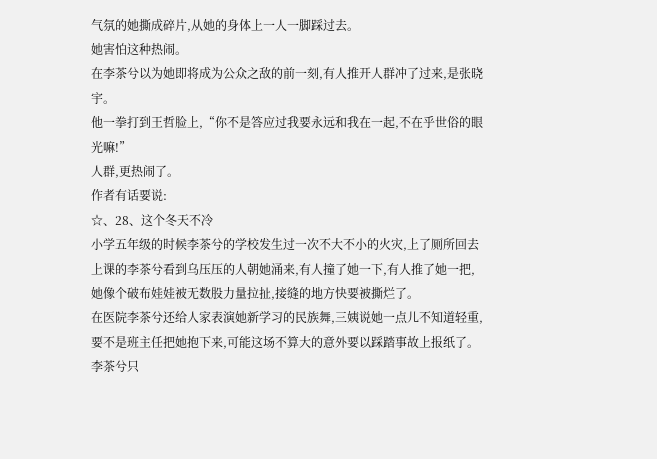气氛的她撕成碎片,从她的身体上一人一脚踩过去。
她害怕这种热闹。
在李茶兮以为她即将成为公众之敌的前一刻,有人推开人群冲了过来,是张晓宇。
他一拳打到王哲脸上,“你不是答应过我要永远和我在一起,不在乎世俗的眼光嘛!”
人群,更热闹了。
作者有话要说:
☆、28、这个冬天不冷
小学五年级的时候李茶兮的学校发生过一次不大不小的火灾,上了厕所回去上课的李茶兮看到乌压压的人朝她涌来,有人撞了她一下,有人推了她一把,她像个破布娃娃被无数股力量拉扯,接缝的地方快要被撕烂了。
在医院李茶兮还给人家表演她新学习的民族舞,三姨说她一点儿不知道轻重,要不是班主任把她抱下来,可能这场不算大的意外要以踩踏事故上报纸了。李茶兮只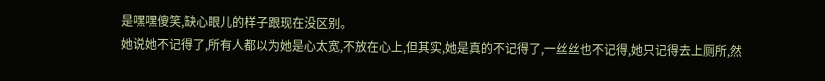是嘿嘿傻笑,缺心眼儿的样子跟现在没区别。
她说她不记得了,所有人都以为她是心太宽,不放在心上,但其实,她是真的不记得了,一丝丝也不记得,她只记得去上厕所,然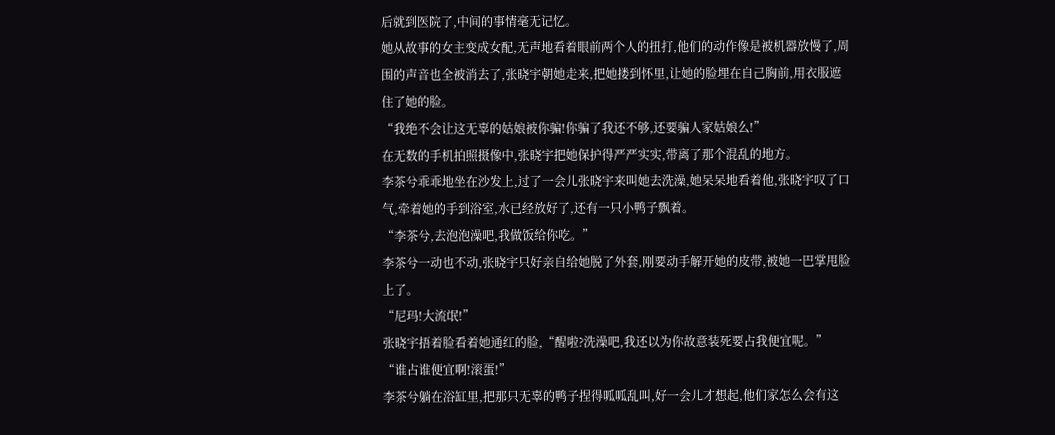后就到医院了,中间的事情毫无记忆。
她从故事的女主变成女配,无声地看着眼前两个人的扭打,他们的动作像是被机器放慢了,周围的声音也全被消去了,张晓宇朝她走来,把她搂到怀里,让她的脸埋在自己胸前,用衣服遮住了她的脸。
“我绝不会让这无辜的姑娘被你骗!你骗了我还不够,还要骗人家姑娘么!”
在无数的手机拍照摄像中,张晓宇把她保护得严严实实,带离了那个混乱的地方。
李茶兮乖乖地坐在沙发上,过了一会儿张晓宇来叫她去洗澡,她呆呆地看着他,张晓宇叹了口气,牵着她的手到浴室,水已经放好了,还有一只小鸭子飘着。
“李茶兮,去泡泡澡吧,我做饭给你吃。”
李茶兮一动也不动,张晓宇只好亲自给她脱了外套,刚要动手解开她的皮带,被她一巴掌甩脸上了。
“尼玛!大流氓!”
张晓宇捂着脸看着她通红的脸,“醒啦?洗澡吧,我还以为你故意装死要占我便宜呢。”
“谁占谁便宜啊!滚蛋!”
李茶兮躺在浴缸里,把那只无辜的鸭子捏得呱呱乱叫,好一会儿才想起,他们家怎么会有这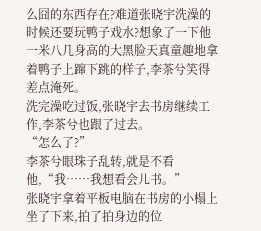么囧的东西存在?难道张晓宇洗澡的时候还要玩鸭子戏水?想象了一下他一米八几身高的大黑脸天真童趣地拿着鸭子上蹿下跳的样子,李茶兮笑得差点淹死。
洗完澡吃过饭,张晓宇去书房继续工作,李茶兮也跟了过去。
“怎么了?”
李茶兮眼珠子乱转,就是不看他,“我……我想看会儿书。”
张晓宇拿着平板电脑在书房的小榻上坐了下来,拍了拍身边的位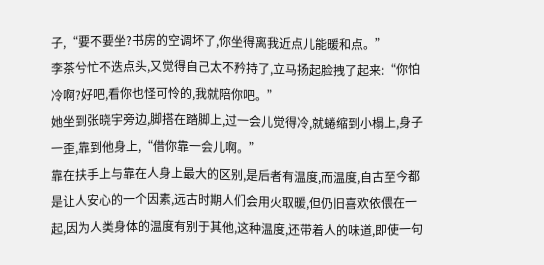子,“要不要坐?书房的空调坏了,你坐得离我近点儿能暖和点。”
李茶兮忙不迭点头,又觉得自己太不矜持了,立马扬起脸拽了起来:“你怕冷啊?好吧,看你也怪可怜的,我就陪你吧。”
她坐到张晓宇旁边,脚搭在踏脚上,过一会儿觉得冷,就蜷缩到小榻上,身子一歪,靠到他身上,“借你靠一会儿啊。”
靠在扶手上与靠在人身上最大的区别,是后者有温度,而温度,自古至今都是让人安心的一个因素,远古时期人们会用火取暖,但仍旧喜欢依偎在一起,因为人类身体的温度有别于其他,这种温度,还带着人的味道,即使一句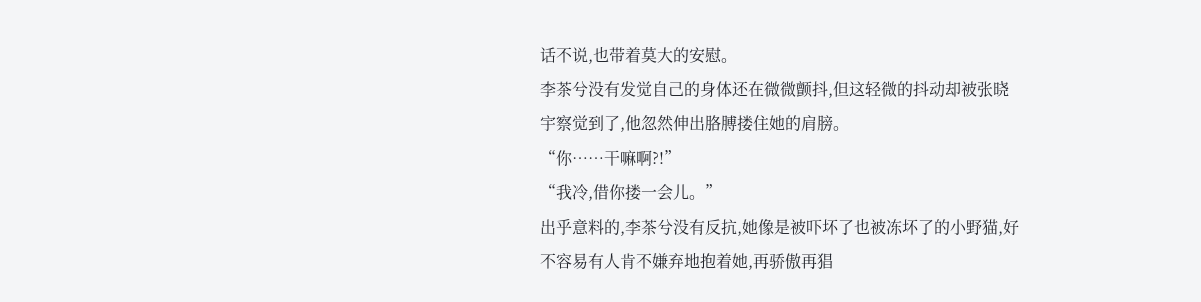话不说,也带着莫大的安慰。
李茶兮没有发觉自己的身体还在微微颤抖,但这轻微的抖动却被张晓宇察觉到了,他忽然伸出胳膊搂住她的肩膀。
“你……干嘛啊?!”
“我冷,借你搂一会儿。”
出乎意料的,李茶兮没有反抗,她像是被吓坏了也被冻坏了的小野猫,好不容易有人肯不嫌弃地抱着她,再骄傲再猖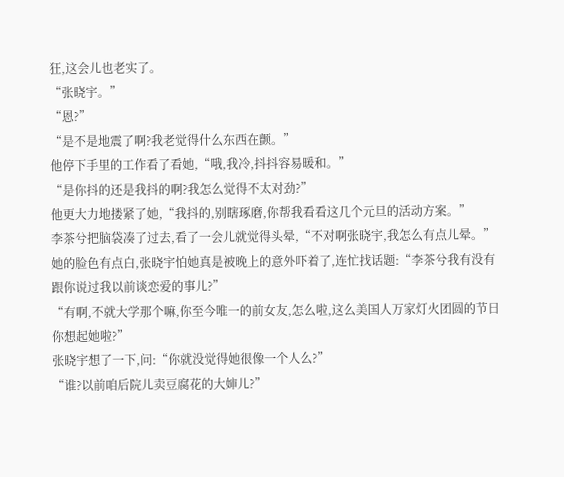狂,这会儿也老实了。
“张晓宇。”
“恩?”
“是不是地震了啊?我老觉得什么东西在颤。”
他停下手里的工作看了看她,“哦,我冷,抖抖容易暖和。”
“是你抖的还是我抖的啊?我怎么觉得不太对劲?”
他更大力地搂紧了她,“我抖的,别瞎琢磨,你帮我看看这几个元旦的活动方案。”
李茶兮把脑袋凑了过去,看了一会儿就觉得头晕,“不对啊张晓宇,我怎么有点儿晕。”
她的脸色有点白,张晓宇怕她真是被晚上的意外吓着了,连忙找话题:“李茶兮我有没有跟你说过我以前谈恋爱的事儿?”
“有啊,不就大学那个嘛,你至今唯一的前女友,怎么啦,这么美国人万家灯火团圆的节日你想起她啦?”
张晓宇想了一下,问:“你就没觉得她很像一个人么?”
“谁?以前咱后院儿卖豆腐花的大婶儿?”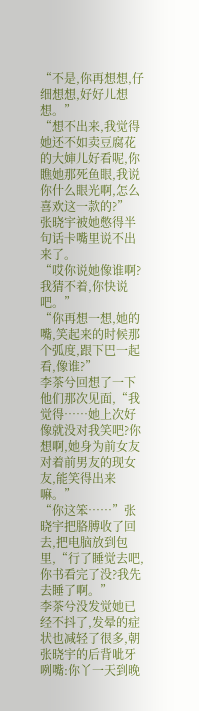“不是,你再想想,仔细想想,好好儿想想。”
“想不出来,我觉得她还不如卖豆腐花的大婶儿好看呢,你瞧她那死鱼眼,我说你什么眼光啊,怎么喜欢这一款的?”
张晓宇被她憋得半句话卡嘴里说不出来了。
“哎你说她像谁啊?我猜不着,你快说吧。”
“你再想一想,她的嘴,笑起来的时候那个弧度,跟下巴一起看,像谁?”
李茶兮回想了一下他们那次见面,“我觉得……她上次好像就没对我笑吧?你想啊,她身为前女友对着前男友的现女友,能笑得出来嘛。”
“你这笨……”张晓宇把胳膊收了回去,把电脑放到包里,“行了睡觉去吧,你书看完了没?我先去睡了啊。”
李茶兮没发觉她已经不抖了,发晕的症状也减轻了很多,朝张晓宇的后背呲牙咧嘴:你丫一天到晚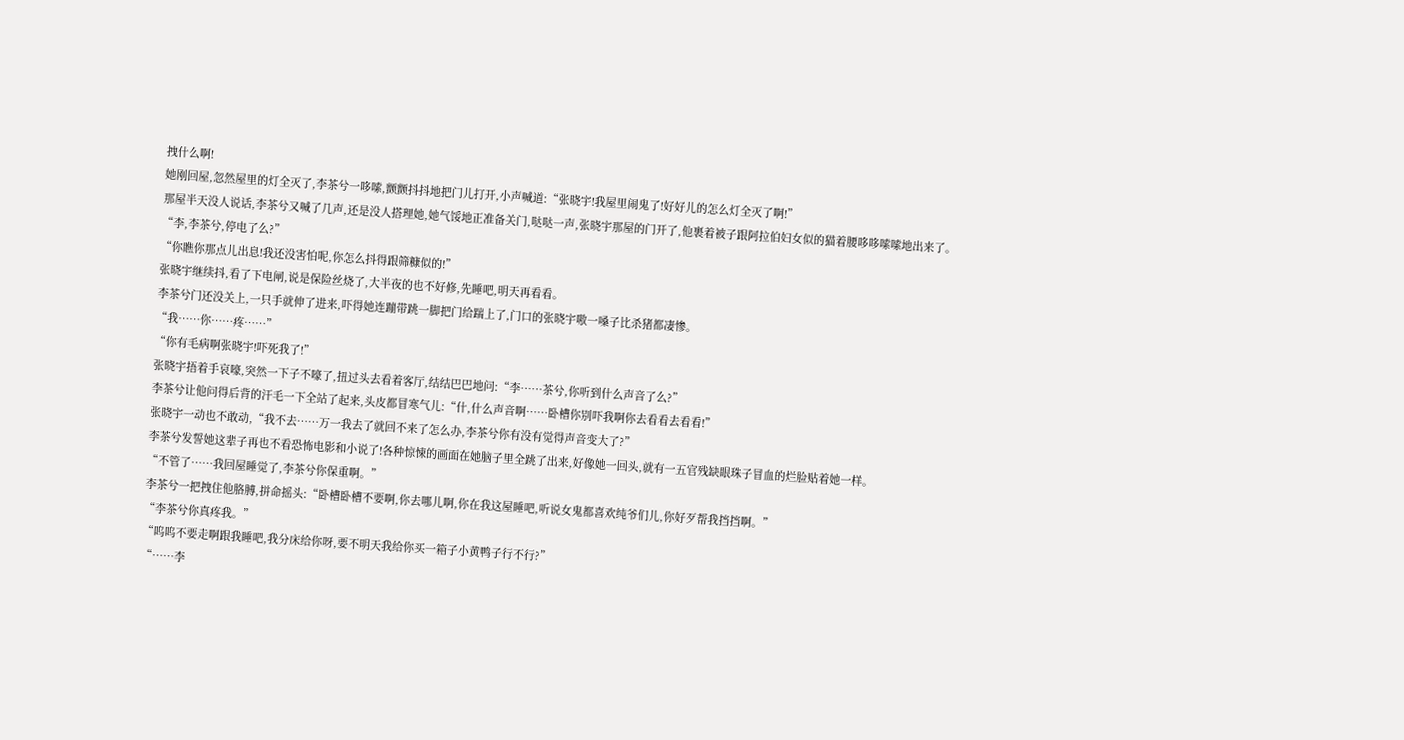拽什么啊!
她刚回屋,忽然屋里的灯全灭了,李茶兮一哆嗦,颤颤抖抖地把门儿打开,小声喊道:“张晓宇!我屋里闹鬼了!好好儿的怎么灯全灭了啊!”
那屋半天没人说话,李茶兮又喊了几声,还是没人搭理她,她气馁地正准备关门,哒哒一声,张晓宇那屋的门开了,他裹着被子跟阿拉伯妇女似的猫着腰哆哆嗦嗦地出来了。
“李,李茶兮,停电了么?”
“你瞧你那点儿出息!我还没害怕呢,你怎么抖得跟筛糠似的!”
张晓宇继续抖,看了下电闸,说是保险丝烧了,大半夜的也不好修,先睡吧,明天再看看。
李茶兮门还没关上,一只手就伸了进来,吓得她连蹦带跳一脚把门给踹上了,门口的张晓宇嗷一嗓子比杀猪都凄惨。
“我……你……疼……”
“你有毛病啊张晓宇!吓死我了!”
张晓宇捂着手哀嚎,突然一下子不嚎了,扭过头去看着客厅,结结巴巴地问:“李……茶兮,你听到什么声音了么?”
李茶兮让他问得后背的汗毛一下全站了起来,头皮都冒寒气儿:“什,什么声音啊……卧槽你别吓我啊你去看看去看看!”
张晓宇一动也不敢动,“我不去……万一我去了就回不来了怎么办,李茶兮你有没有觉得声音变大了?”
李茶兮发誓她这辈子再也不看恐怖电影和小说了!各种惊悚的画面在她脑子里全跳了出来,好像她一回头,就有一五官残缺眼珠子冒血的烂脸贴着她一样。
“不管了……我回屋睡觉了,李茶兮你保重啊。”
李茶兮一把拽住他胳膊,拼命摇头:“卧槽卧槽不要啊,你去哪儿啊,你在我这屋睡吧,听说女鬼都喜欢纯爷们儿,你好歹帮我挡挡啊。”
“李茶兮你真疼我。”
“呜呜不要走啊跟我睡吧,我分床给你呀,要不明天我给你买一箱子小黄鸭子行不行?”
“……李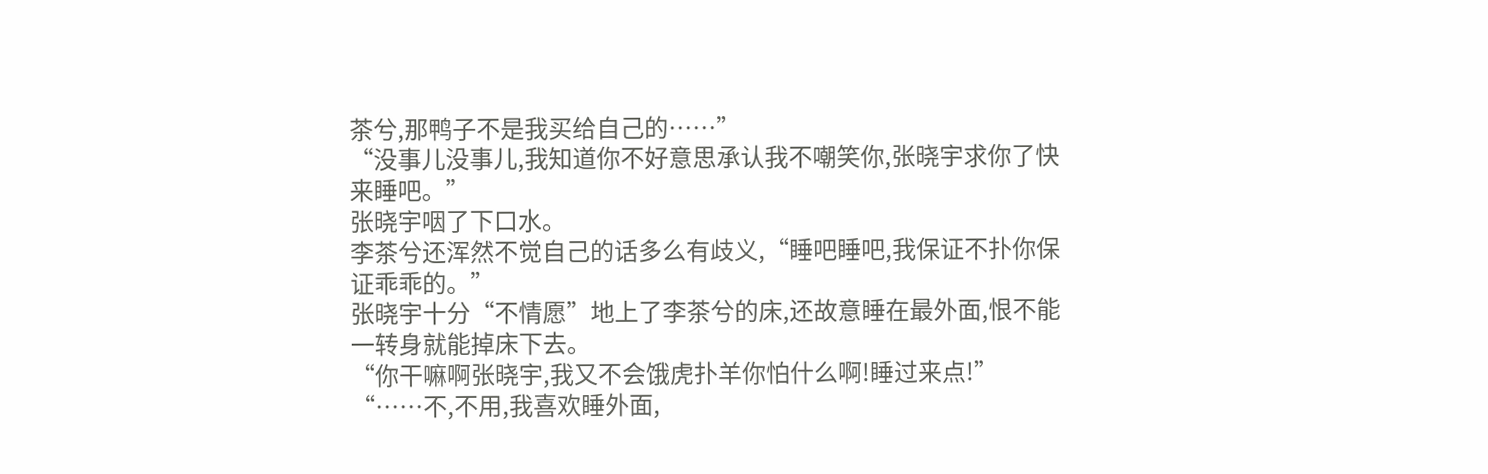茶兮,那鸭子不是我买给自己的……”
“没事儿没事儿,我知道你不好意思承认我不嘲笑你,张晓宇求你了快来睡吧。”
张晓宇咽了下口水。
李茶兮还浑然不觉自己的话多么有歧义,“睡吧睡吧,我保证不扑你保证乖乖的。”
张晓宇十分“不情愿”地上了李茶兮的床,还故意睡在最外面,恨不能一转身就能掉床下去。
“你干嘛啊张晓宇,我又不会饿虎扑羊你怕什么啊!睡过来点!”
“……不,不用,我喜欢睡外面,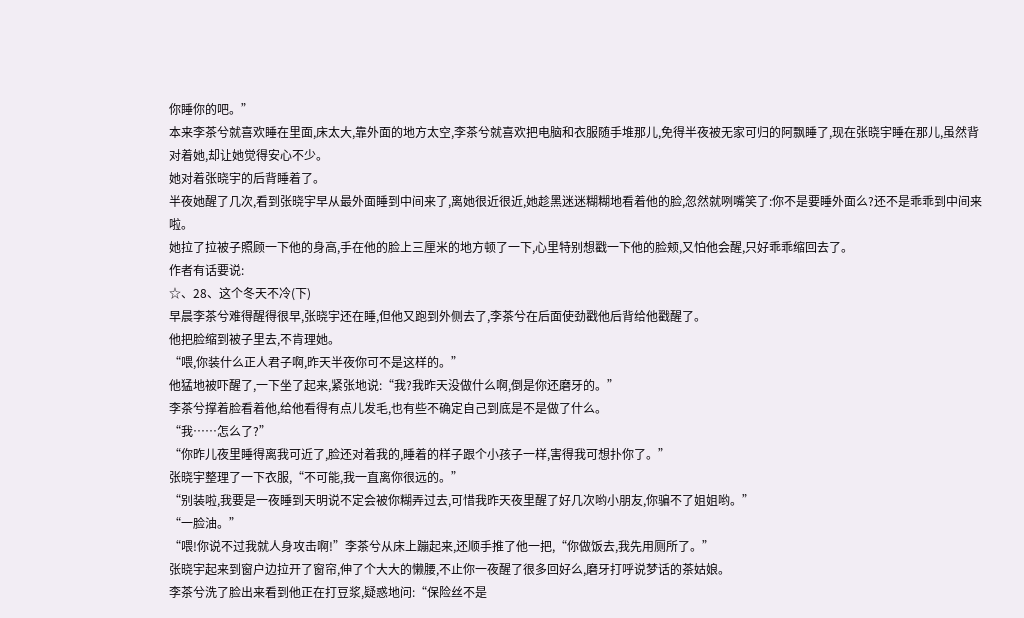你睡你的吧。”
本来李茶兮就喜欢睡在里面,床太大,靠外面的地方太空,李茶兮就喜欢把电脑和衣服随手堆那儿,免得半夜被无家可归的阿飘睡了,现在张晓宇睡在那儿,虽然背对着她,却让她觉得安心不少。
她对着张晓宇的后背睡着了。
半夜她醒了几次,看到张晓宇早从最外面睡到中间来了,离她很近很近,她趁黑迷迷糊糊地看着他的脸,忽然就咧嘴笑了:你不是要睡外面么?还不是乖乖到中间来啦。
她拉了拉被子照顾一下他的身高,手在他的脸上三厘米的地方顿了一下,心里特别想戳一下他的脸颊,又怕他会醒,只好乖乖缩回去了。
作者有话要说:
☆、28、这个冬天不冷(下)
早晨李茶兮难得醒得很早,张晓宇还在睡,但他又跑到外侧去了,李茶兮在后面使劲戳他后背给他戳醒了。
他把脸缩到被子里去,不肯理她。
“喂,你装什么正人君子啊,昨天半夜你可不是这样的。”
他猛地被吓醒了,一下坐了起来,紧张地说:“我?我昨天没做什么啊,倒是你还磨牙的。”
李茶兮撑着脸看着他,给他看得有点儿发毛,也有些不确定自己到底是不是做了什么。
“我……怎么了?”
“你昨儿夜里睡得离我可近了,脸还对着我的,睡着的样子跟个小孩子一样,害得我可想扑你了。”
张晓宇整理了一下衣服,“不可能,我一直离你很远的。”
“别装啦,我要是一夜睡到天明说不定会被你糊弄过去,可惜我昨天夜里醒了好几次哟小朋友,你骗不了姐姐哟。”
“一脸油。”
“喂!你说不过我就人身攻击啊!”李茶兮从床上蹦起来,还顺手推了他一把,“你做饭去,我先用厕所了。”
张晓宇起来到窗户边拉开了窗帘,伸了个大大的懒腰,不止你一夜醒了很多回好么,磨牙打呼说梦话的茶姑娘。
李茶兮洗了脸出来看到他正在打豆浆,疑惑地问:“保险丝不是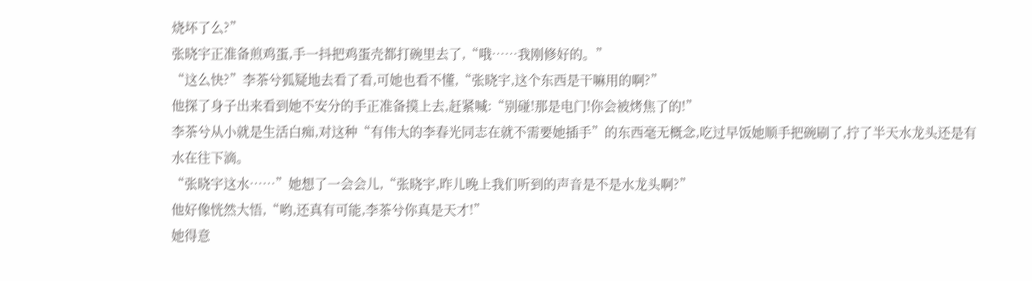烧坏了么?”
张晓宇正准备煎鸡蛋,手一抖把鸡蛋壳都打碗里去了,“哦……我刚修好的。”
“这么快?”李茶兮狐疑地去看了看,可她也看不懂,“张晓宇,这个东西是干嘛用的啊?”
他探了身子出来看到她不安分的手正准备摸上去,赶紧喊:“别碰!那是电门!你会被烤焦了的!”
李茶兮从小就是生活白痴,对这种“有伟大的李春光同志在就不需要她插手”的东西毫无概念,吃过早饭她顺手把碗刷了,拧了半天水龙头还是有水在往下滴。
“张晓宇这水……”她想了一会会儿,“张晓宇,昨儿晚上我们听到的声音是不是水龙头啊?”
他好像恍然大悟,“哟,还真有可能,李茶兮你真是天才!”
她得意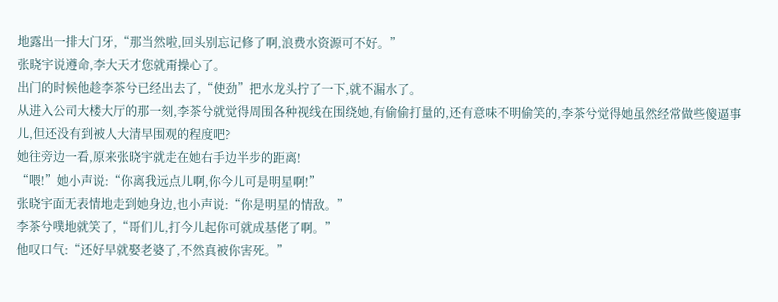地露出一排大门牙,“那当然啦,回头别忘记修了啊,浪费水资源可不好。”
张晓宇说遵命,李大天才您就甭操心了。
出门的时候他趁李茶兮已经出去了,“使劲”把水龙头拧了一下,就不漏水了。
从进入公司大楼大厅的那一刻,李茶兮就觉得周围各种视线在围绕她,有偷偷打量的,还有意味不明偷笑的,李茶兮觉得她虽然经常做些傻逼事儿,但还没有到被人大清早围观的程度吧?
她往旁边一看,原来张晓宇就走在她右手边半步的距离!
“喂!”她小声说:“你离我远点儿啊,你今儿可是明星啊!”
张晓宇面无表情地走到她身边,也小声说:“你是明星的情敌。”
李茶兮噗地就笑了,“哥们儿,打今儿起你可就成基佬了啊。”
他叹口气:“还好早就娶老婆了,不然真被你害死。”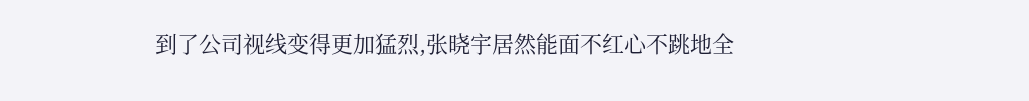到了公司视线变得更加猛烈,张晓宇居然能面不红心不跳地全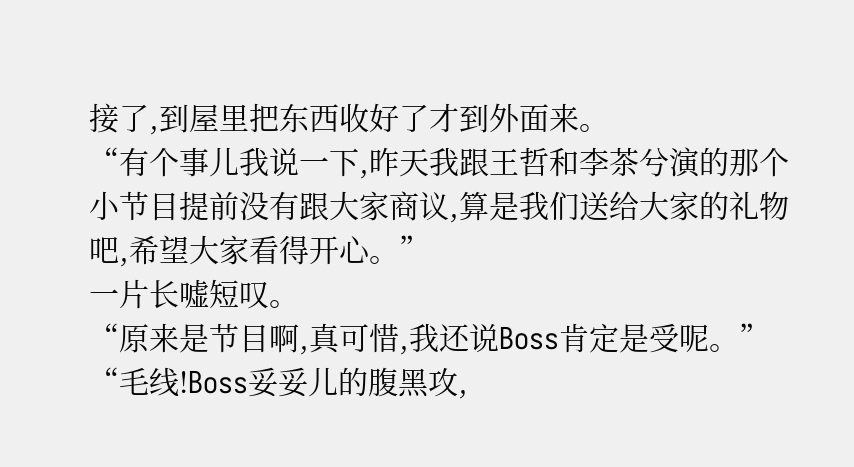接了,到屋里把东西收好了才到外面来。
“有个事儿我说一下,昨天我跟王哲和李茶兮演的那个小节目提前没有跟大家商议,算是我们送给大家的礼物吧,希望大家看得开心。”
一片长嘘短叹。
“原来是节目啊,真可惜,我还说Boss肯定是受呢。”
“毛线!Boss妥妥儿的腹黑攻,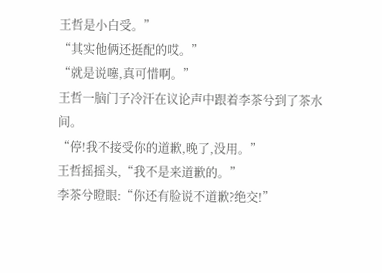王哲是小白受。”
“其实他俩还挺配的哎。”
“就是说噻,真可惜啊。”
王哲一脑门子冷汗在议论声中跟着李茶兮到了茶水间。
“停!我不接受你的道歉,晚了,没用。”
王哲摇摇头,“我不是来道歉的。”
李茶兮瞪眼:“你还有脸说不道歉?绝交!”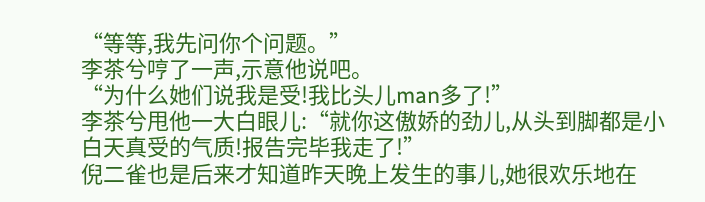“等等,我先问你个问题。”
李茶兮哼了一声,示意他说吧。
“为什么她们说我是受!我比头儿man多了!”
李茶兮甩他一大白眼儿:“就你这傲娇的劲儿,从头到脚都是小白天真受的气质!报告完毕我走了!”
倪二雀也是后来才知道昨天晚上发生的事儿,她很欢乐地在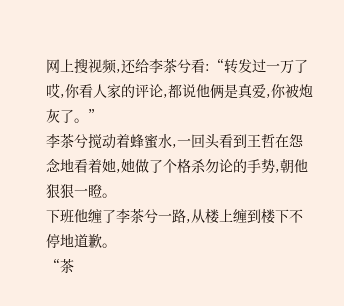网上搜视频,还给李茶兮看:“转发过一万了哎,你看人家的评论,都说他俩是真爱,你被炮灰了。”
李茶兮搅动着蜂蜜水,一回头看到王哲在怨念地看着她,她做了个格杀勿论的手势,朝他狠狠一瞪。
下班他缠了李茶兮一路,从楼上缠到楼下不停地道歉。
“茶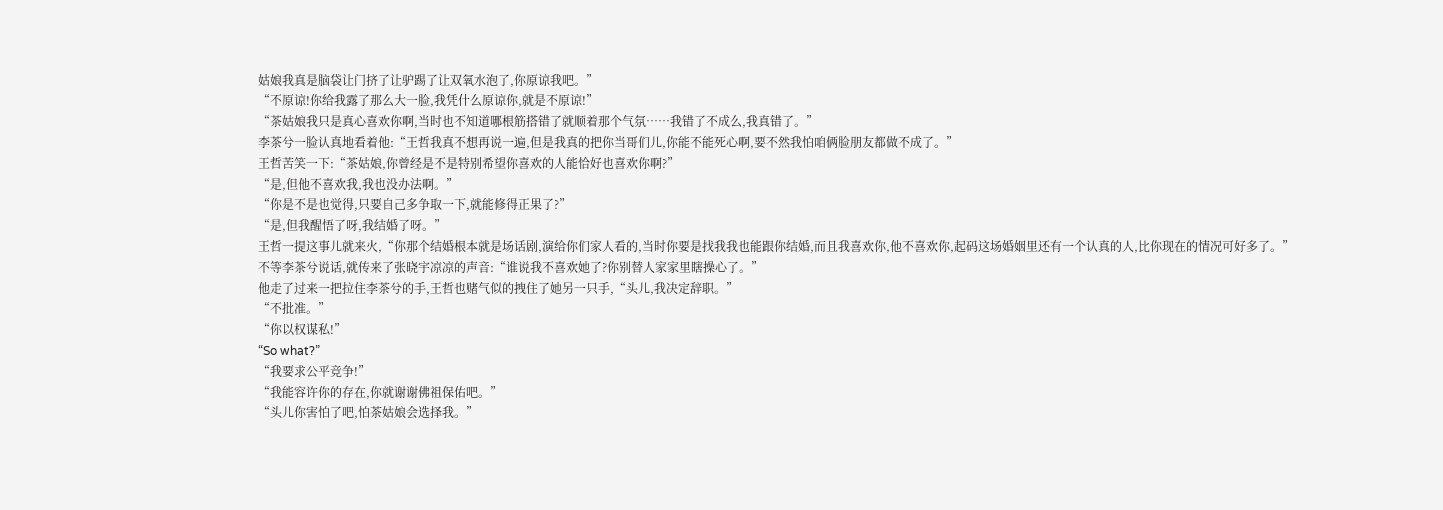姑娘我真是脑袋让门挤了让驴踢了让双氧水泡了,你原谅我吧。”
“不原谅!你给我露了那么大一脸,我凭什么原谅你,就是不原谅!”
“茶姑娘我只是真心喜欢你啊,当时也不知道哪根筋搭错了就顺着那个气氛……我错了不成么,我真错了。”
李茶兮一脸认真地看着他:“王哲我真不想再说一遍,但是我真的把你当哥们儿,你能不能死心啊,要不然我怕咱俩脸朋友都做不成了。”
王哲苦笑一下:“茶姑娘,你曾经是不是特别希望你喜欢的人能恰好也喜欢你啊?”
“是,但他不喜欢我,我也没办法啊。”
“你是不是也觉得,只要自己多争取一下,就能修得正果了?”
“是,但我醒悟了呀,我结婚了呀。”
王哲一提这事儿就来火,“你那个结婚根本就是场话剧,演给你们家人看的,当时你要是找我我也能跟你结婚,而且我喜欢你,他不喜欢你,起码这场婚姻里还有一个认真的人,比你现在的情况可好多了。”
不等李茶兮说话,就传来了张晓宇凉凉的声音:“谁说我不喜欢她了?你别替人家家里瞎操心了。”
他走了过来一把拉住李茶兮的手,王哲也赌气似的拽住了她另一只手,“头儿,我决定辞职。”
“不批准。”
“你以权谋私!”
“So what?”
“我要求公平竞争!”
“我能容许你的存在,你就谢谢佛祖保佑吧。”
“头儿你害怕了吧,怕茶姑娘会选择我。”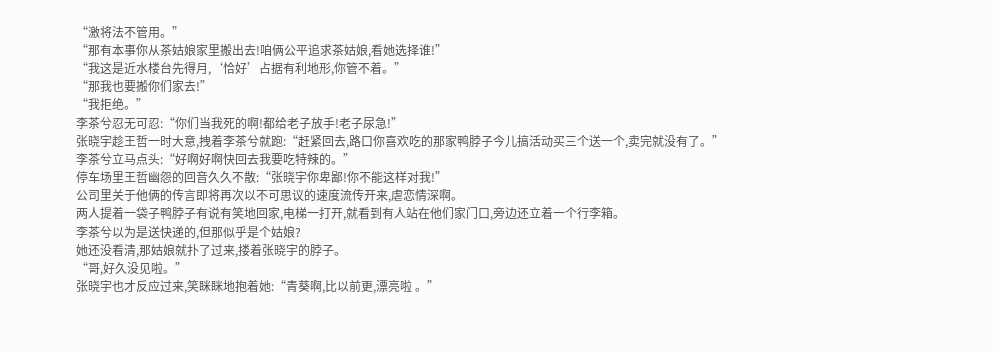“激将法不管用。”
“那有本事你从茶姑娘家里搬出去!咱俩公平追求茶姑娘,看她选择谁!”
“我这是近水楼台先得月,‘恰好’占据有利地形,你管不着。”
“那我也要搬你们家去!”
“我拒绝。”
李茶兮忍无可忍:“你们当我死的啊!都给老子放手!老子尿急!”
张晓宇趁王哲一时大意,拽着李茶兮就跑:“赶紧回去,路口你喜欢吃的那家鸭脖子今儿搞活动买三个送一个,卖完就没有了。”
李茶兮立马点头:“好啊好啊快回去我要吃特辣的。”
停车场里王哲幽怨的回音久久不散:“张晓宇你卑鄙!你不能这样对我!”
公司里关于他俩的传言即将再次以不可思议的速度流传开来,虐恋情深啊。
两人提着一袋子鸭脖子有说有笑地回家,电梯一打开,就看到有人站在他们家门口,旁边还立着一个行李箱。
李茶兮以为是送快递的,但那似乎是个姑娘?
她还没看清,那姑娘就扑了过来,搂着张晓宇的脖子。
“哥,好久没见啦。”
张晓宇也才反应过来,笑眯眯地抱着她:“青葵啊,比以前更,漂亮啦 。”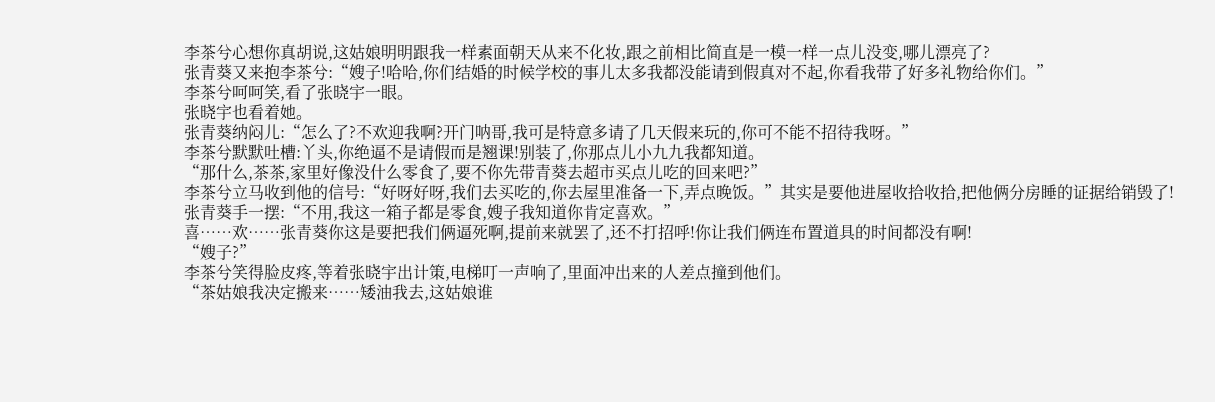李茶兮心想你真胡说,这姑娘明明跟我一样素面朝天从来不化妆,跟之前相比简直是一模一样一点儿没变,哪儿漂亮了?
张青葵又来抱李茶兮:“嫂子!哈哈,你们结婚的时候学校的事儿太多我都没能请到假真对不起,你看我带了好多礼物给你们。”
李茶兮呵呵笑,看了张晓宇一眼。
张晓宇也看着她。
张青葵纳闷儿:“怎么了?不欢迎我啊?开门呐哥,我可是特意多请了几天假来玩的,你可不能不招待我呀。”
李茶兮默默吐槽:丫头,你绝逼不是请假而是翘课!别装了,你那点儿小九九我都知道。
“那什么,茶茶,家里好像没什么零食了,要不你先带青葵去超市买点儿吃的回来吧?”
李茶兮立马收到他的信号:“好呀好呀,我们去买吃的,你去屋里准备一下,弄点晚饭。”其实是要他进屋收拾收拾,把他俩分房睡的证据给销毁了!
张青葵手一摆:“不用,我这一箱子都是零食,嫂子我知道你肯定喜欢。”
喜……欢……张青葵你这是要把我们俩逼死啊,提前来就罢了,还不打招呼!你让我们俩连布置道具的时间都没有啊!
“嫂子?”
李茶兮笑得脸皮疼,等着张晓宇出计策,电梯叮一声响了,里面冲出来的人差点撞到他们。
“茶姑娘我决定搬来……矮油我去,这姑娘谁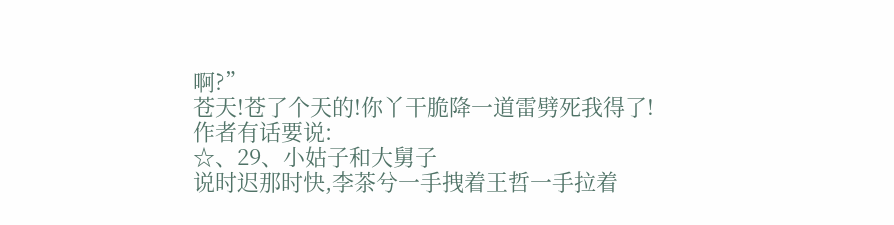啊?”
苍天!苍了个天的!你丫干脆降一道雷劈死我得了!
作者有话要说:
☆、29、小姑子和大舅子
说时迟那时快,李茶兮一手拽着王哲一手拉着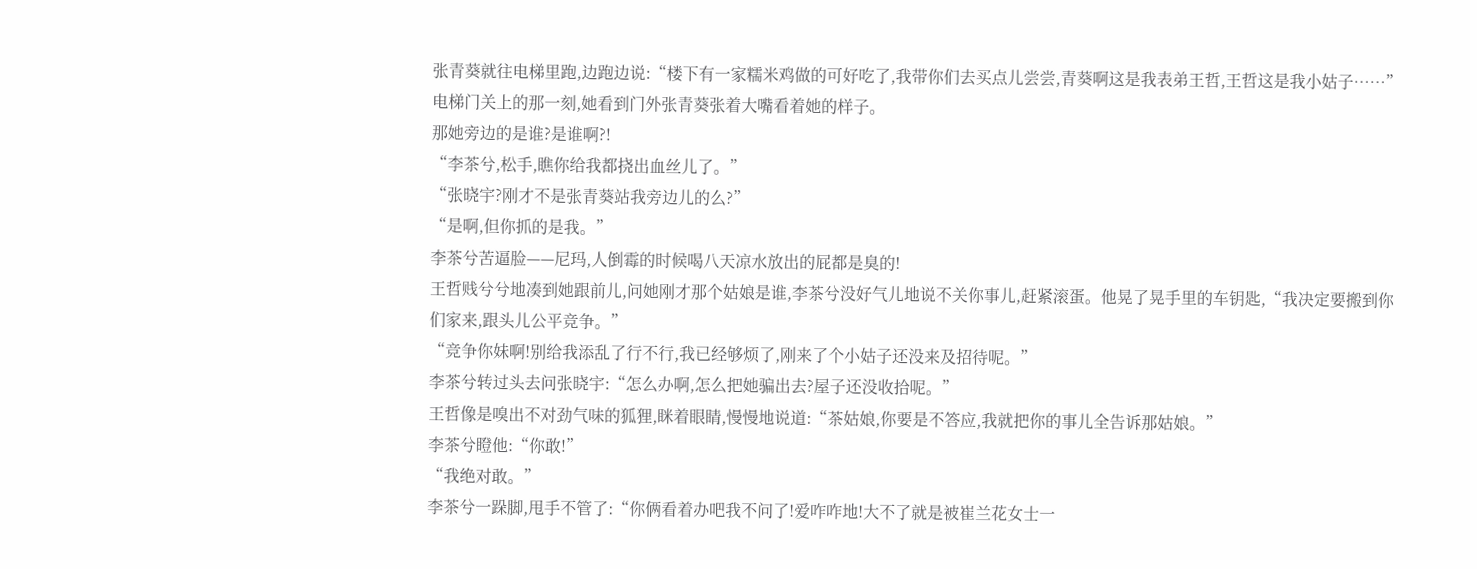张青葵就往电梯里跑,边跑边说:“楼下有一家糯米鸡做的可好吃了,我带你们去买点儿尝尝,青葵啊这是我表弟王哲,王哲这是我小姑子……”
电梯门关上的那一刻,她看到门外张青葵张着大嘴看着她的样子。
那她旁边的是谁?是谁啊?!
“李茶兮,松手,瞧你给我都挠出血丝儿了。”
“张晓宇?刚才不是张青葵站我旁边儿的么?”
“是啊,但你抓的是我。”
李茶兮苦逼脸——尼玛,人倒霉的时候喝八天凉水放出的屁都是臭的!
王哲贱兮兮地凑到她跟前儿,问她刚才那个姑娘是谁,李茶兮没好气儿地说不关你事儿,赶紧滚蛋。他晃了晃手里的车钥匙,“我决定要搬到你们家来,跟头儿公平竞争。”
“竞争你妹啊!别给我添乱了行不行,我已经够烦了,刚来了个小姑子还没来及招待呢。”
李茶兮转过头去问张晓宇:“怎么办啊,怎么把她骗出去?屋子还没收拾呢。”
王哲像是嗅出不对劲气味的狐狸,眯着眼睛,慢慢地说道:“茶姑娘,你要是不答应,我就把你的事儿全告诉那姑娘。”
李茶兮瞪他:“你敢!”
“我绝对敢。”
李茶兮一跺脚,甩手不管了:“你俩看着办吧我不问了!爱咋咋地!大不了就是被崔兰花女士一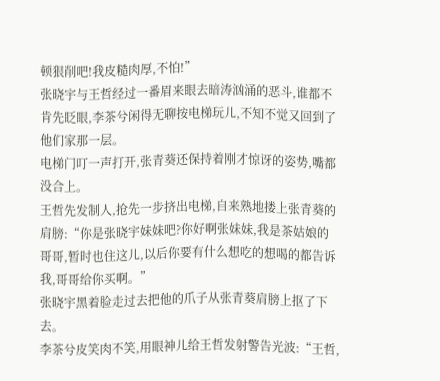顿狠削吧!我皮糙肉厚,不怕!”
张晓宇与王哲经过一番眉来眼去暗涛汹涌的恶斗,谁都不肯先眨眼,李茶兮闲得无聊按电梯玩儿,不知不觉又回到了他们家那一层。
电梯门叮一声打开,张青葵还保持着刚才惊讶的姿势,嘴都没合上。
王哲先发制人,抢先一步挤出电梯,自来熟地搂上张青葵的肩膀:“你是张晓宇妹妹吧?你好啊张妹妹,我是茶姑娘的哥哥,暂时也住这儿,以后你要有什么想吃的想喝的都告诉我,哥哥给你买啊。”
张晓宇黑着脸走过去把他的爪子从张青葵肩膀上抠了下去。
李茶兮皮笑肉不笑,用眼神儿给王哲发射警告光波:“王哲,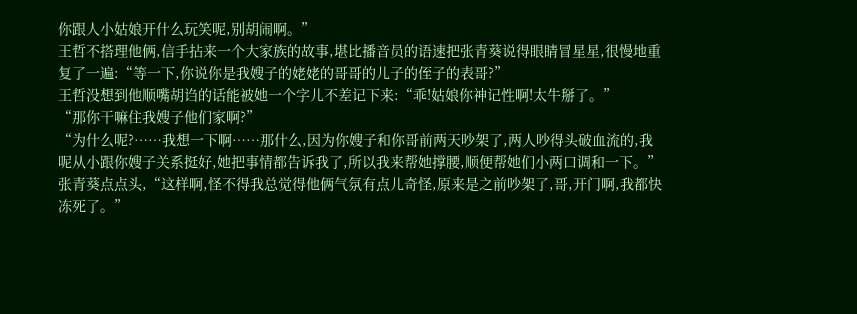你跟人小姑娘开什么玩笑呢,别胡闹啊。”
王哲不搭理他俩,信手拈来一个大家族的故事,堪比播音员的语速把张青葵说得眼睛冒星星,很慢地重复了一遍:“等一下,你说你是我嫂子的姥姥的哥哥的儿子的侄子的表哥?”
王哲没想到他顺嘴胡诌的话能被她一个字儿不差记下来:“乖!姑娘你神记性啊!太牛掰了。”
“那你干嘛住我嫂子他们家啊?”
“为什么呢?……我想一下啊……那什么,因为你嫂子和你哥前两天吵架了,两人吵得头破血流的,我呢从小跟你嫂子关系挺好,她把事情都告诉我了,所以我来帮她撑腰,顺便帮她们小两口调和一下。”
张青葵点点头,“这样啊,怪不得我总觉得他俩气氛有点儿奇怪,原来是之前吵架了,哥,开门啊,我都快冻死了。”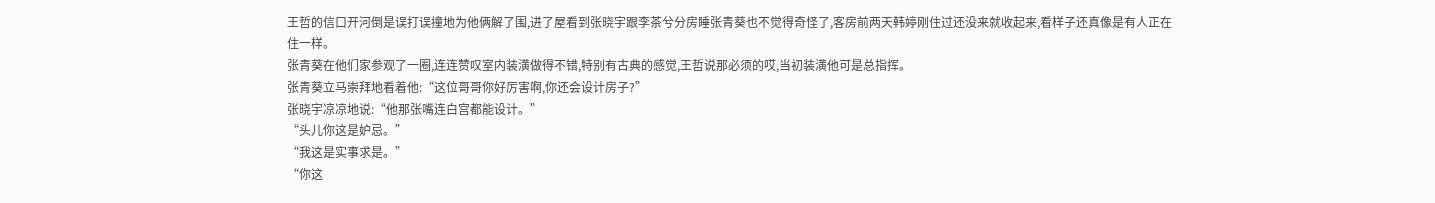王哲的信口开河倒是误打误撞地为他俩解了围,进了屋看到张晓宇跟李茶兮分房睡张青葵也不觉得奇怪了,客房前两天韩婷刚住过还没来就收起来,看样子还真像是有人正在住一样。
张青葵在他们家参观了一圈,连连赞叹室内装潢做得不错,特别有古典的感觉,王哲说那必须的哎,当初装潢他可是总指挥。
张青葵立马崇拜地看着他:“这位哥哥你好厉害啊,你还会设计房子?”
张晓宇凉凉地说:“他那张嘴连白宫都能设计。”
“头儿你这是妒忌。”
“我这是实事求是。”
“你这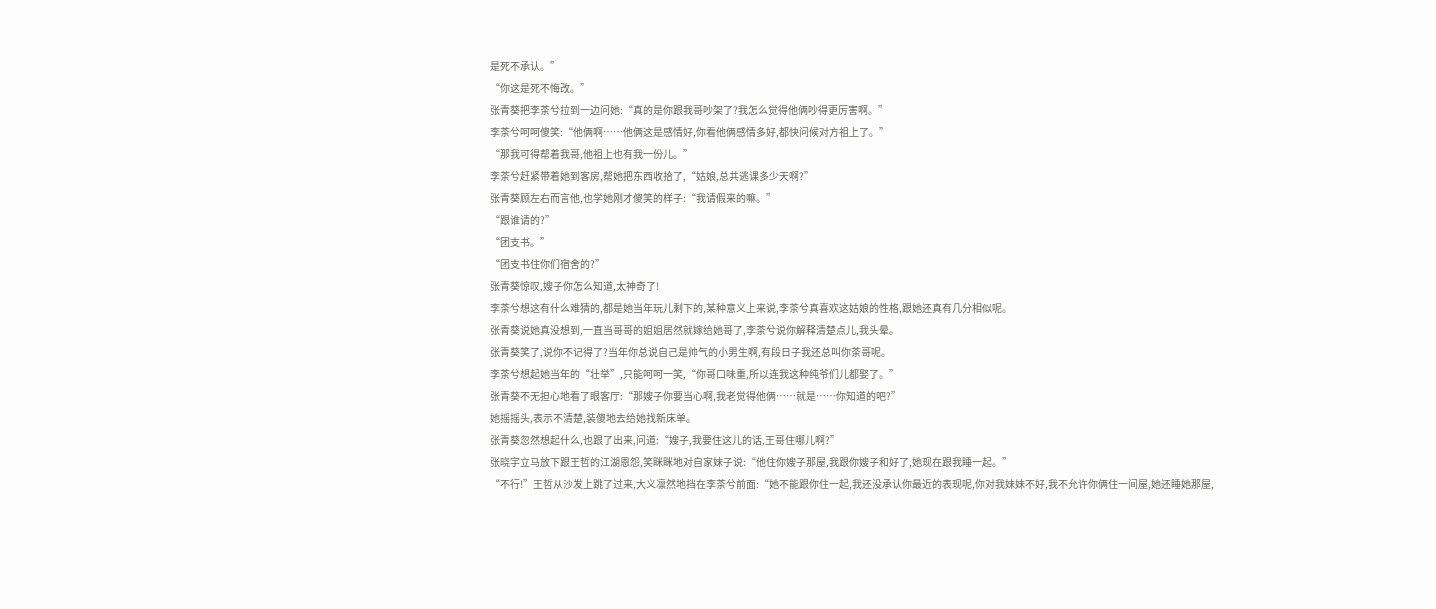是死不承认。”
“你这是死不悔改。”
张青葵把李茶兮拉到一边问她:“真的是你跟我哥吵架了?我怎么觉得他俩吵得更厉害啊。”
李茶兮呵呵傻笑:“他俩啊……他俩这是感情好,你看他俩感情多好,都快问候对方祖上了。”
“那我可得帮着我哥,他祖上也有我一份儿。”
李茶兮赶紧带着她到客房,帮她把东西收拾了,“姑娘,总共逃课多少天啊?”
张青葵顾左右而言他,也学她刚才傻笑的样子:“我请假来的嘛。”
“跟谁请的?”
“团支书。”
“团支书住你们宿舍的?”
张青葵惊叹,嫂子你怎么知道,太神奇了!
李茶兮想这有什么难猜的,都是她当年玩儿剩下的,某种意义上来说,李茶兮真喜欢这姑娘的性格,跟她还真有几分相似呢。
张青葵说她真没想到,一直当哥哥的姐姐居然就嫁给她哥了,李茶兮说你解释清楚点儿,我头晕。
张青葵笑了,说你不记得了?当年你总说自己是帅气的小男生啊,有段日子我还总叫你茶哥呢。
李茶兮想起她当年的“壮举”,只能呵呵一笑,“你哥口味重,所以连我这种纯爷们儿都娶了。”
张青葵不无担心地看了眼客厅:“那嫂子你要当心啊,我老觉得他俩……就是……你知道的吧?”
她摇摇头,表示不清楚,装傻地去给她找新床单。
张青葵忽然想起什么,也跟了出来,问道:“嫂子,我要住这儿的话,王哥住哪儿啊?”
张晓宇立马放下跟王哲的江湖恩怨,笑眯眯地对自家妹子说:“他住你嫂子那屋,我跟你嫂子和好了,她现在跟我睡一起。”
“不行!”王哲从沙发上跳了过来,大义凛然地挡在李茶兮前面:“她不能跟你住一起,我还没承认你最近的表现呢,你对我妹妹不好,我不允许你俩住一间屋,她还睡她那屋,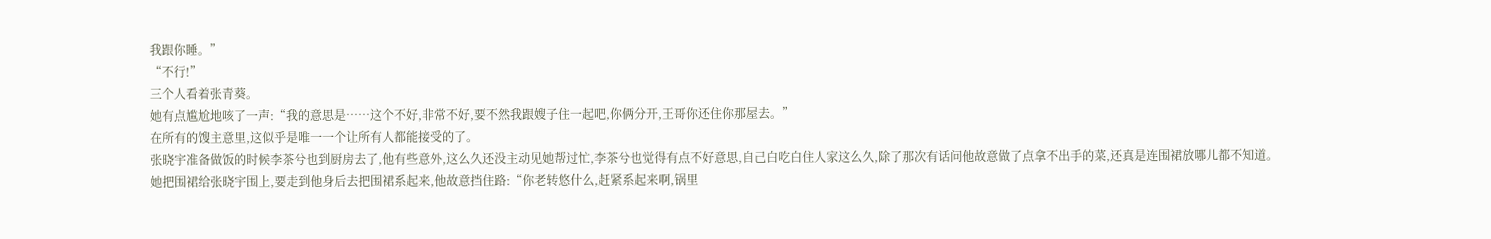我跟你睡。”
“不行!”
三个人看着张青葵。
她有点尴尬地咳了一声:“我的意思是……这个不好,非常不好,要不然我跟嫂子住一起吧,你俩分开,王哥你还住你那屋去。”
在所有的馊主意里,这似乎是唯一一个让所有人都能接受的了。
张晓宇准备做饭的时候李茶兮也到厨房去了,他有些意外,这么久还没主动见她帮过忙,李茶兮也觉得有点不好意思,自己白吃白住人家这么久,除了那次有话问他故意做了点拿不出手的菜,还真是连围裙放哪儿都不知道。
她把围裙给张晓宇围上,要走到他身后去把围裙系起来,他故意挡住路:“你老转悠什么,赶紧系起来啊,锅里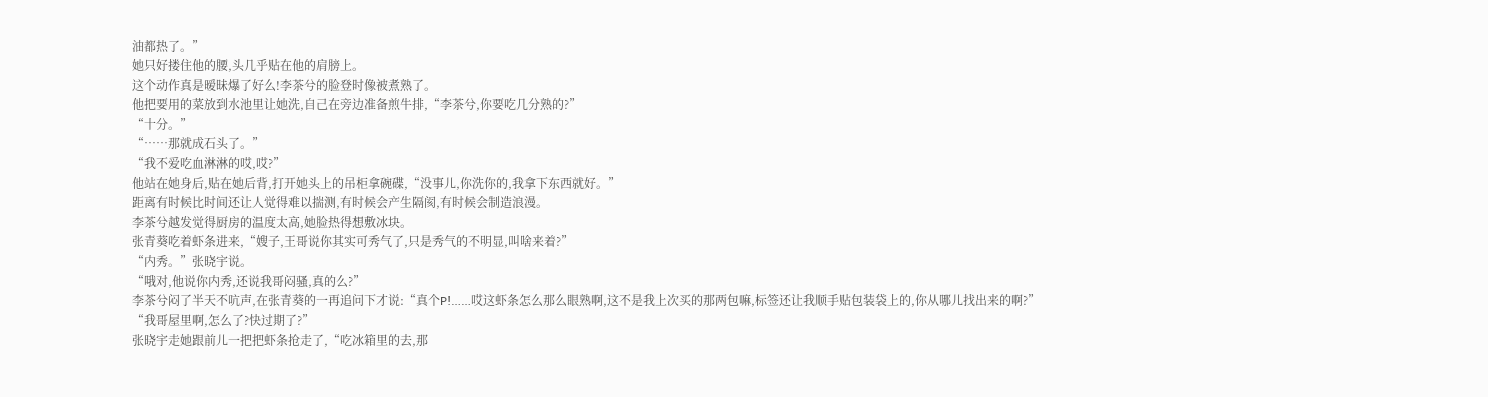油都热了。”
她只好搂住他的腰,头几乎贴在他的肩膀上。
这个动作真是暧昧爆了好么!李茶兮的脸登时像被煮熟了。
他把要用的菜放到水池里让她洗,自己在旁边准备煎牛排,“李茶兮,你要吃几分熟的?”
“十分。”
“……那就成石头了。”
“我不爱吃血淋淋的哎,哎?”
他站在她身后,贴在她后背,打开她头上的吊柜拿碗碟,“没事儿,你洗你的,我拿下东西就好。”
距离有时候比时间还让人觉得难以揣测,有时候会产生隔阂,有时候会制造浪漫。
李茶兮越发觉得厨房的温度太高,她脸热得想敷冰块。
张青葵吃着虾条进来,“嫂子,王哥说你其实可秀气了,只是秀气的不明显,叫啥来着?”
“内秀。”张晓宇说。
“哦对,他说你内秀,还说我哥闷骚,真的么?”
李茶兮闷了半天不吭声,在张青葵的一再追问下才说:“真个P!……哎这虾条怎么那么眼熟啊,这不是我上次买的那两包嘛,标签还让我顺手贴包装袋上的,你从哪儿找出来的啊?”
“我哥屋里啊,怎么了?快过期了?”
张晓宇走她跟前儿一把把虾条抢走了,“吃冰箱里的去,那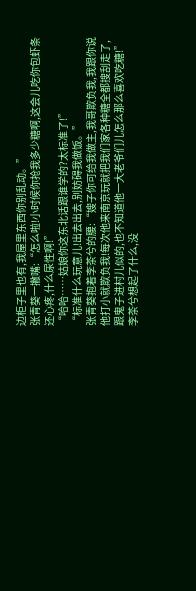边柜子里也有,我屋里东西你别乱动。”
张青葵一撇嘴:“怎么啦!小时候你抢我多少糖啊,这会儿吃你包虾条还心疼,什么尿性啊!”
“哈哈……姑娘你这东北话跟谁学的?太标准了!”
“标准什么玩意儿!出去出去,别妨碍我做饭。”
张青葵抱着李茶兮的腰:“嫂子你可给我做主,我哥欺负我,我跟你说他打小就欺负我!每次他来南京玩就把我们家各种糖全都搜刮走了,跟鬼子进村儿似的,也不知道他一大老爷们儿怎么那么喜欢吃糖!”
李茶兮想起了什么,没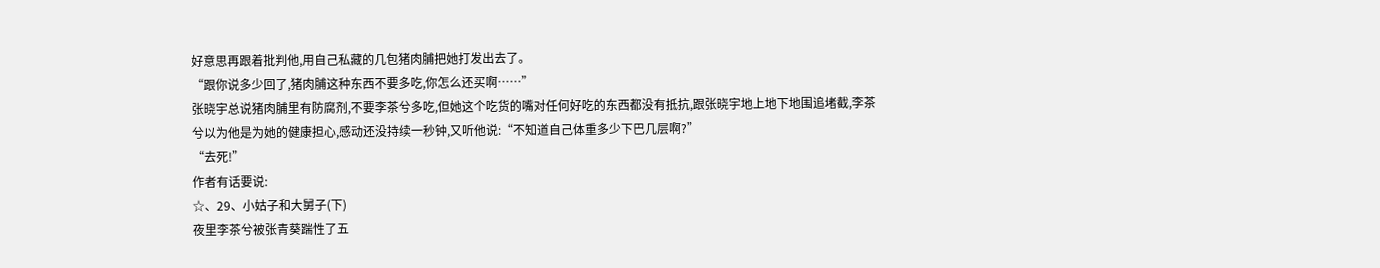好意思再跟着批判他,用自己私藏的几包猪肉脯把她打发出去了。
“跟你说多少回了,猪肉脯这种东西不要多吃,你怎么还买啊……”
张晓宇总说猪肉脯里有防腐剂,不要李茶兮多吃,但她这个吃货的嘴对任何好吃的东西都没有抵抗,跟张晓宇地上地下地围追堵截,李茶兮以为他是为她的健康担心,感动还没持续一秒钟,又听他说:“不知道自己体重多少下巴几层啊?”
“去死!”
作者有话要说:
☆、29、小姑子和大舅子(下)
夜里李茶兮被张青葵踹性了五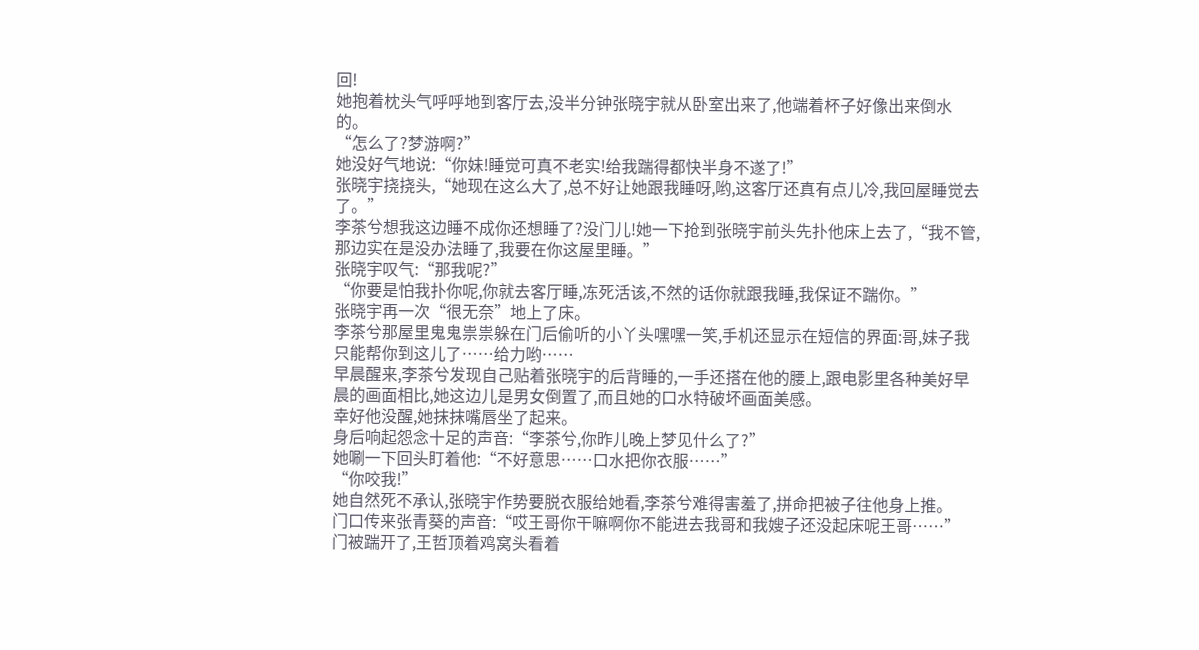回!
她抱着枕头气呼呼地到客厅去,没半分钟张晓宇就从卧室出来了,他端着杯子好像出来倒水的。
“怎么了?梦游啊?”
她没好气地说:“你妹!睡觉可真不老实!给我踹得都快半身不遂了!”
张晓宇挠挠头,“她现在这么大了,总不好让她跟我睡呀,哟,这客厅还真有点儿冷,我回屋睡觉去了。”
李茶兮想我这边睡不成你还想睡了?没门儿!她一下抢到张晓宇前头先扑他床上去了,“我不管,那边实在是没办法睡了,我要在你这屋里睡。”
张晓宇叹气:“那我呢?”
“你要是怕我扑你呢,你就去客厅睡,冻死活该,不然的话你就跟我睡,我保证不踹你。”
张晓宇再一次“很无奈”地上了床。
李茶兮那屋里鬼鬼祟祟躲在门后偷听的小丫头嘿嘿一笑,手机还显示在短信的界面:哥,妹子我只能帮你到这儿了……给力哟……
早晨醒来,李茶兮发现自己贴着张晓宇的后背睡的,一手还搭在他的腰上,跟电影里各种美好早晨的画面相比,她这边儿是男女倒置了,而且她的口水特破坏画面美感。
幸好他没醒,她抹抹嘴唇坐了起来。
身后响起怨念十足的声音:“李茶兮,你昨儿晚上梦见什么了?”
她唰一下回头盯着他:“不好意思……口水把你衣服……”
“你咬我!”
她自然死不承认,张晓宇作势要脱衣服给她看,李茶兮难得害羞了,拼命把被子往他身上推。
门口传来张青葵的声音:“哎王哥你干嘛啊你不能进去我哥和我嫂子还没起床呢王哥……”
门被踹开了,王哲顶着鸡窝头看着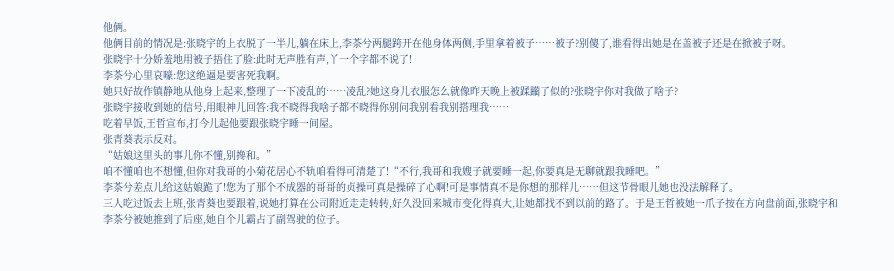他俩。
他俩目前的情况是:张晓宇的上衣脱了一半儿,躺在床上,李茶兮两腿跨开在他身体两侧,手里拿着被子……被子?别傻了,谁看得出她是在盖被子还是在掀被子呀。
张晓宇十分娇羞地用被子捂住了脸:此时无声胜有声,丫一个字都不说了!
李茶兮心里哀嚎:您这绝逼是要害死我啊。
她只好故作镇静地从他身上起来,整理了一下凌乱的……凌乱?她这身儿衣服怎么就像昨天晚上被蹂躏了似的?张晓宇你对我做了啥子?
张晓宇接收到她的信号,用眼神儿回答:我不晓得我啥子都不晓得你别问我别看我别搭理我……
吃着早饭,王哲宣布,打今儿起他要跟张晓宇睡一间屋。
张青葵表示反对。
“姑娘这里头的事儿你不懂,别搀和。”
咱不懂咱也不想懂,但你对我哥的小菊花居心不轨咱看得可清楚了!“不行,我哥和我嫂子就要睡一起,你要真是无聊就跟我睡吧。”
李茶兮差点儿给这姑娘跪了!您为了那个不成器的哥哥的贞操可真是操碎了心啊!可是事情真不是你想的那样儿……但这节骨眼儿她也没法解释了。
三人吃过饭去上班,张青葵也要跟着,说她打算在公司附近走走转转,好久没回来城市变化得真大,让她都找不到以前的路了。于是王哲被她一爪子按在方向盘前面,张晓宇和李茶兮被她推到了后座,她自个儿霸占了副驾驶的位子。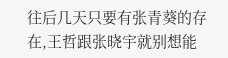往后几天只要有张青葵的存在,王哲跟张晓宇就别想能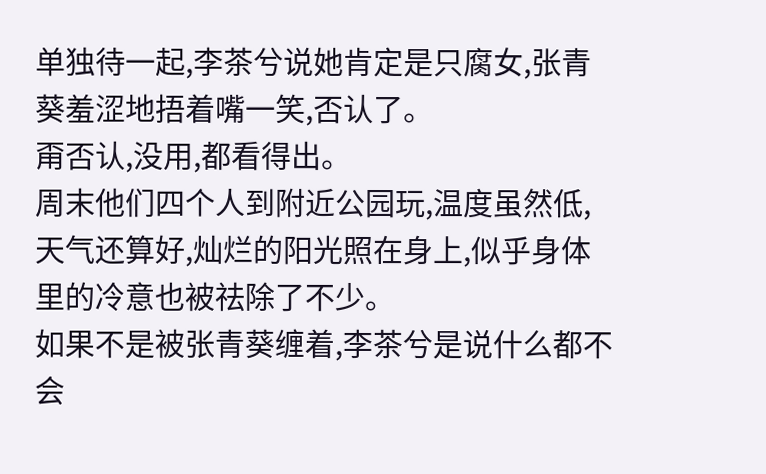单独待一起,李茶兮说她肯定是只腐女,张青葵羞涩地捂着嘴一笑,否认了。
甭否认,没用,都看得出。
周末他们四个人到附近公园玩,温度虽然低,天气还算好,灿烂的阳光照在身上,似乎身体里的冷意也被祛除了不少。
如果不是被张青葵缠着,李茶兮是说什么都不会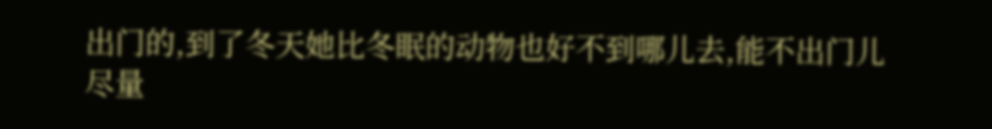出门的,到了冬天她比冬眠的动物也好不到哪儿去,能不出门儿尽量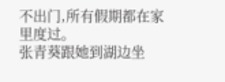不出门,所有假期都在家里度过。
张青葵跟她到湖边坐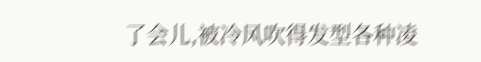了会儿,被冷风吹得发型各种凌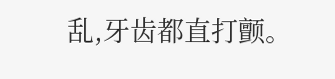乱,牙齿都直打颤。